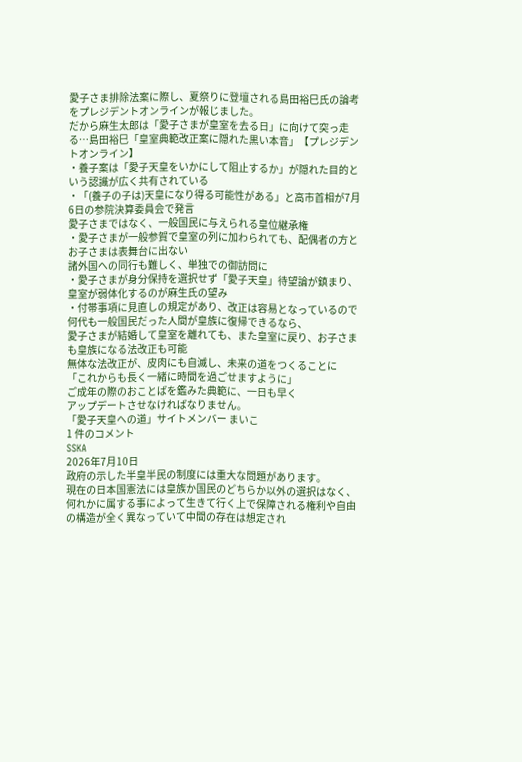愛子さま排除法案に際し、夏祭りに登壇される島田裕巳氏の論考をプレジデントオンラインが報じました。
だから麻生太郎は「愛子さまが皇室を去る日」に向けて突っ走る…島田裕巳「皇室典範改正案に隠れた黒い本音」【プレジデントオンライン】
・養子案は「愛子天皇をいかにして阻止するか」が隠れた目的という認識が広く共有されている
・「(養子の子は)天皇になり得る可能性がある」と高市首相が7月6日の参院決算委員会で発言
愛子さまではなく、一般国民に与えられる皇位継承権
・愛子さまが一般参賀で皇室の列に加わられても、配偶者の方とお子さまは表舞台に出ない
諸外国への同行も難しく、単独での御訪問に
・愛子さまが身分保持を選択せず「愛子天皇」待望論が鎮まり、皇室が弱体化するのが麻生氏の望み
・付帯事項に見直しの規定があり、改正は容易となっているので
何代も一般国民だった人間が皇族に復帰できるなら、
愛子さまが結婚して皇室を離れても、また皇室に戻り、お子さまも皇族になる法改正も可能
無体な法改正が、皮肉にも自滅し、未来の道をつくることに
「これからも長く一緒に時間を過ごせますように」
ご成年の際のおことばを鑑みた典範に、一日も早く
アップデートさせなければなりません。
「愛子天皇への道」サイトメンバー まいこ
1 件のコメント
SSKA
2026年7月10日
政府の示した半皇半民の制度には重大な問題があります。
現在の日本国憲法には皇族か国民のどちらか以外の選択はなく、何れかに属する事によって生きて行く上で保障される権利や自由の構造が全く異なっていて中間の存在は想定され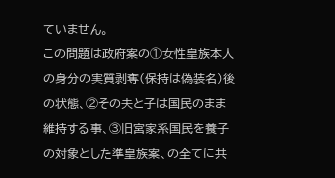ていません。
この問題は政府案の①女性皇族本人の身分の実質剥奪(保持は偽装名)後の状態、②その夫と子は国民のまま維持する事、③旧宮家系国民を養子の対象とした準皇族案、の全てに共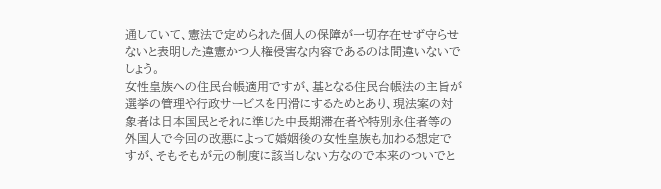通していて、憲法で定められた個人の保障が一切存在せず守らせないと表明した違憲かつ人権侵害な内容であるのは間違いないでしょう。
女性皇族への住民台帳適用ですが、基となる住民台帳法の主旨が選挙の管理や行政サービスを円滑にするためとあり、現法案の対象者は日本国民とそれに準じた中長期滞在者や特別永住者等の外国人で今回の改悪によって婚姻後の女性皇族も加わる想定ですが、そもそもが元の制度に該当しない方なので本来のついでと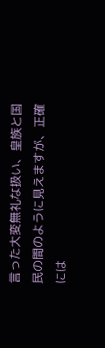言った大変無礼な扱い、皇族と国民の間のように見えますが、正確には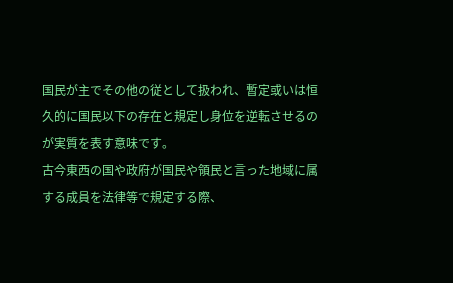国民が主でその他の従として扱われ、暫定或いは恒久的に国民以下の存在と規定し身位を逆転させるのが実質を表す意味です。
古今東西の国や政府が国民や領民と言った地域に属する成員を法律等で規定する際、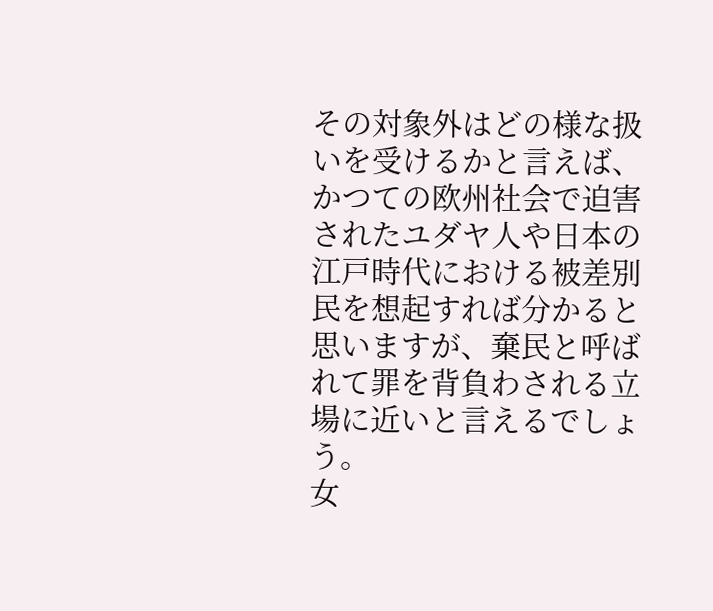その対象外はどの様な扱いを受けるかと言えば、かつての欧州社会で迫害されたユダヤ人や日本の江戸時代における被差別民を想起すれば分かると思いますが、棄民と呼ばれて罪を背負わされる立場に近いと言えるでしょう。
女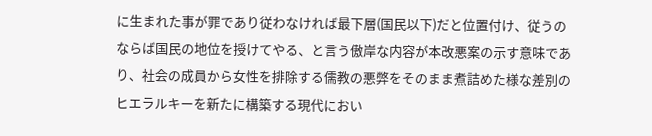に生まれた事が罪であり従わなければ最下層(国民以下)だと位置付け、従うのならば国民の地位を授けてやる、と言う傲岸な内容が本改悪案の示す意味であり、社会の成員から女性を排除する儒教の悪弊をそのまま煮詰めた様な差別のヒエラルキーを新たに構築する現代におい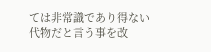ては非常識であり得ない代物だと言う事を改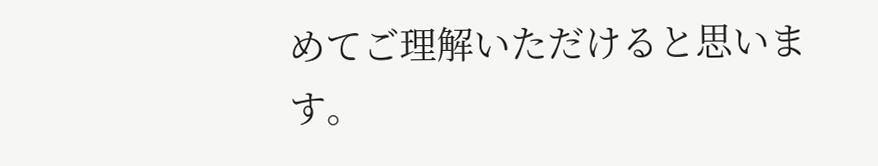めてご理解いただけると思います。